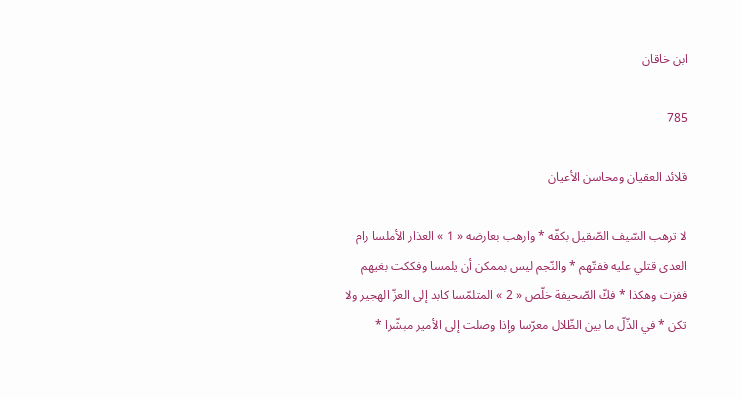ابن خاقان

785

قلائد العقيان ومحاسن الأعيان

لا ترهب السّيف الصّقيل بكفّه * وارهب بعارضه « 1 » العذار الأملسا رام العدى قتلي عليه ففتّهم * والنّجم ليس بممكن أن يلمسا وفككت بغيهم ففزت وهكذا * فكّ الصّحيفة خلّص « 2 » المتلمّسا كابد إلى العزّ الهجير ولا تكن * في الذّلّ ما بين الظّلال معرّسا وإذا وصلت إلى الأمير مبشّرا *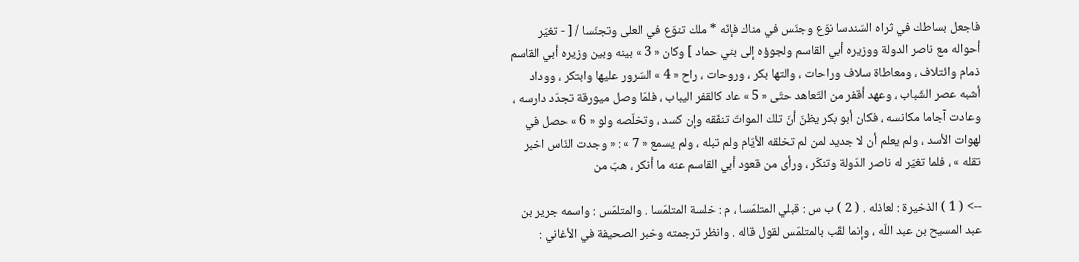فاجعل بساطك في ثراه السّندسا نوّع وجنّس في مناك فإنّه * ملك تنوّع في العلى وتجنّسا / [ - تغيّر أحواله مع ناصر الدولة ووزيره أبي القاسم ولجوؤه إلى بني حماد ] وكان « 3 » بينه وبين وزيره أبي القاسم ذمام وائتلاف ، ومعاطاة سلاف وراحات ، والتها بكر ، وروحات ، راح « 4 » السّرور عليها وابتكر ، ووداد أشبه عصر الشّباب ، وعهد أقفر من التّعاهد حتّى « 5 » عاد كالقفر اليباب ، فلمّا وصل ميورقة تجدّد دارسه ، وعادت آجاما مكانسه ، فكان أبو بكر يظنّ أنّ تلك المواتّ تنفّقه وإن كسد ، وتخلّصه ولو « 6 » حصل في لهوات الأسد ، ولم يعلم أن لا جديد لمن لم تخلقه الأيّام ولم تبله ، ولم يسمع « 7 » : « وجدت النّاس اخبر تقله » ، فلما تغيّر له ناصر الدّولة وتنكّر ، ورأى من قعود أبي القاسم عنه ما أنكر ، هبّ من

--> ( 1 ) الذخيرة : لعاذله . ( 2 ) ب س : قبلي المتلمّسا ، م : خلسة المتلمّسا . والمتلمّس : واسمه جرير بن عبد المسيح بن عبد اللّه ، وإنما لقّب بالمتلمّس لقول قاله . وانظر ترجمته وخبر الصحيفة في الأغاني :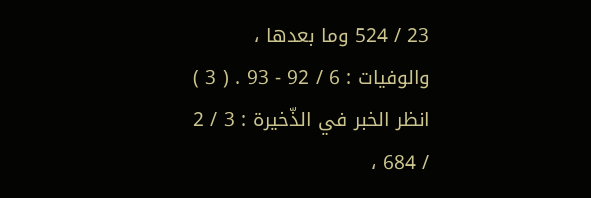23 / 524 وما بعدها ، والوفيات : 6 / 92 - 93 . ( 3 ) انظر الخبر في الذّخيرة : 3 / 2 / 684 ،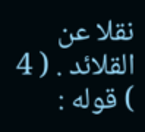نقلا عن القلائد . ( 4 ) قوله :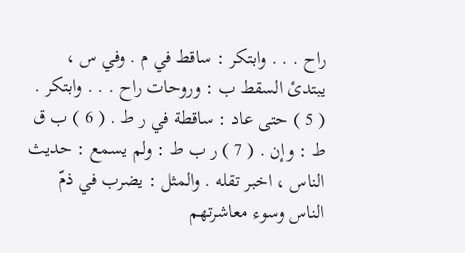راح . . . وابتكر : ساقط في م . وفي س ، يبتدئ السقط ب : وروحات راح . . . وابتكر . ( 5 ) حتى عاد : ساقطة في ر ط . ( 6 ) ب ق ط : وإن . ( 7 ) ر ب ط : ولم يسمع : حديث الناس ، اخبر تقله . والمثل : يضرب في ذمّ الناس وسوء معاشرتهم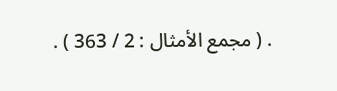. ( مجمع الأمثال : 2 / 363 ) .